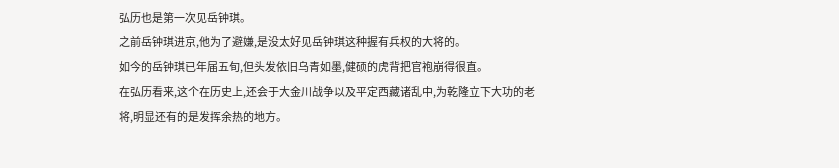弘历也是第一次见岳钟琪。
之前岳钟琪进京,他为了避嫌,是没太好见岳钟琪这种握有兵权的大将的。
如今的岳钟琪已年届五旬,但头发依旧乌青如墨,健硕的虎背把官袍崩得很直。
在弘历看来,这个在历史上,还会于大金川战争以及平定西藏诸乱中,为乾隆立下大功的老将,明显还有的是发挥余热的地方。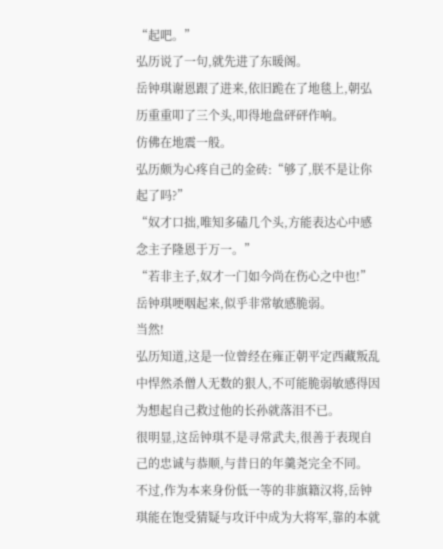“起吧。”
弘历说了一句,就先进了东暖阁。
岳钟琪谢恩跟了进来,依旧跪在了地毯上,朝弘历重重叩了三个头,叩得地盘砰砰作响。
仿佛在地震一般。
弘历颇为心疼自己的金砖:“够了,朕不是让你起了吗?”
“奴才口拙,唯知多磕几个头,方能表达心中感念主子隆恩于万一。”
“若非主子,奴才一门如今尚在伤心之中也!”
岳钟琪哽咽起来,似乎非常敏感脆弱。
当然!
弘历知道,这是一位曾经在雍正朝平定西藏叛乱中悍然杀僧人无数的狠人,不可能脆弱敏感得因为想起自己救过他的长孙就落泪不已。
很明显,这岳钟琪不是寻常武夫,很善于表现自己的忠诚与恭顺,与昔日的年羹尧完全不同。
不过,作为本来身份低一等的非旗籍汉将,岳钟琪能在饱受猜疑与攻讦中成为大将军,靠的本就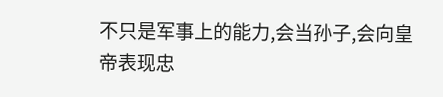不只是军事上的能力,会当孙子,会向皇帝表现忠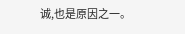诚,也是原因之一。